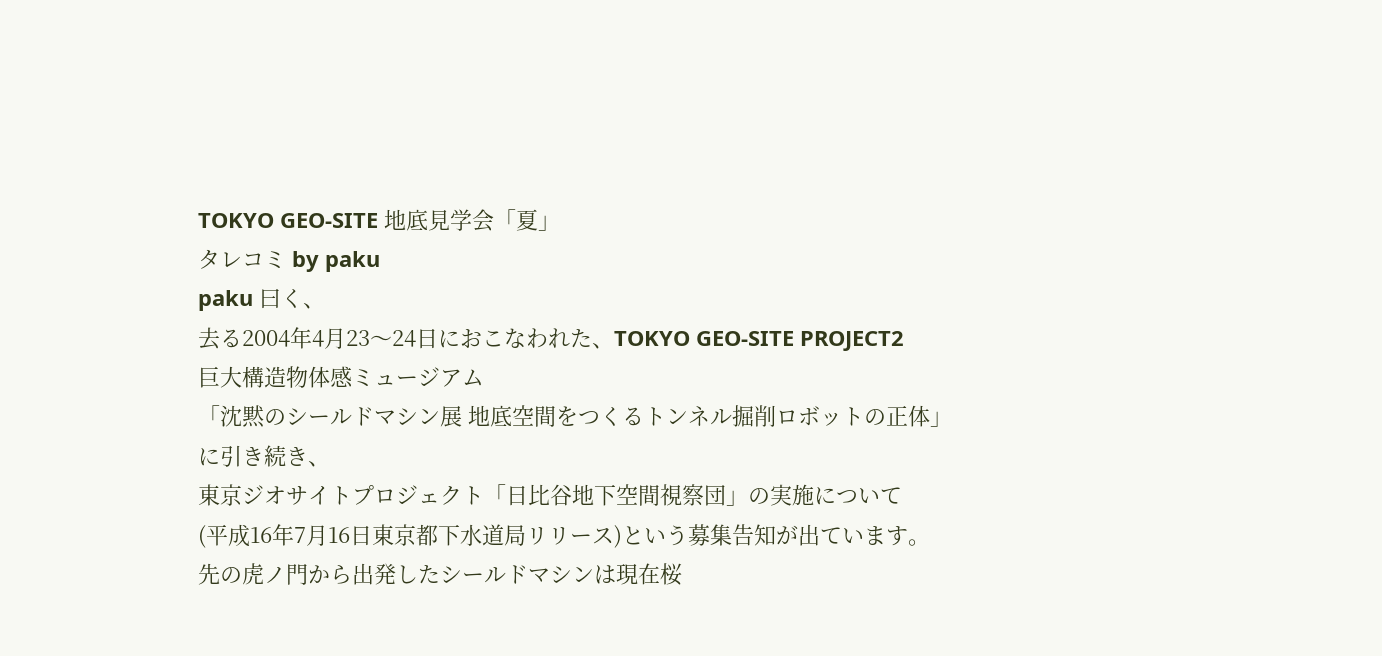TOKYO GEO-SITE 地底見学会「夏」
タレコミ by paku
paku 曰く、
去る2004年4月23〜24日におこなわれた、TOKYO GEO-SITE PROJECT2
巨大構造物体感ミュージアム
「沈黙のシールドマシン展 地底空間をつくるトンネル掘削ロボットの正体」
に引き続き、
東京ジオサイトプロジェクト「日比谷地下空間視察団」の実施について
(平成16年7月16日東京都下水道局リリース)という募集告知が出ています。
先の虎ノ門から出発したシールドマシンは現在桜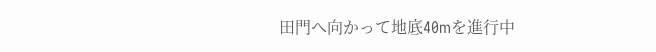田門へ向かって地底40mを進行中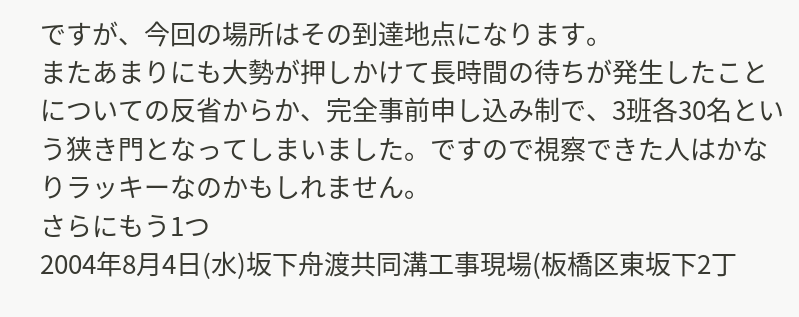ですが、今回の場所はその到達地点になります。
またあまりにも大勢が押しかけて長時間の待ちが発生したことについての反省からか、完全事前申し込み制で、3班各30名という狭き門となってしまいました。ですので視察できた人はかなりラッキーなのかもしれません。
さらにもう1つ
2004年8月4日(水)坂下舟渡共同溝工事現場(板橋区東坂下2丁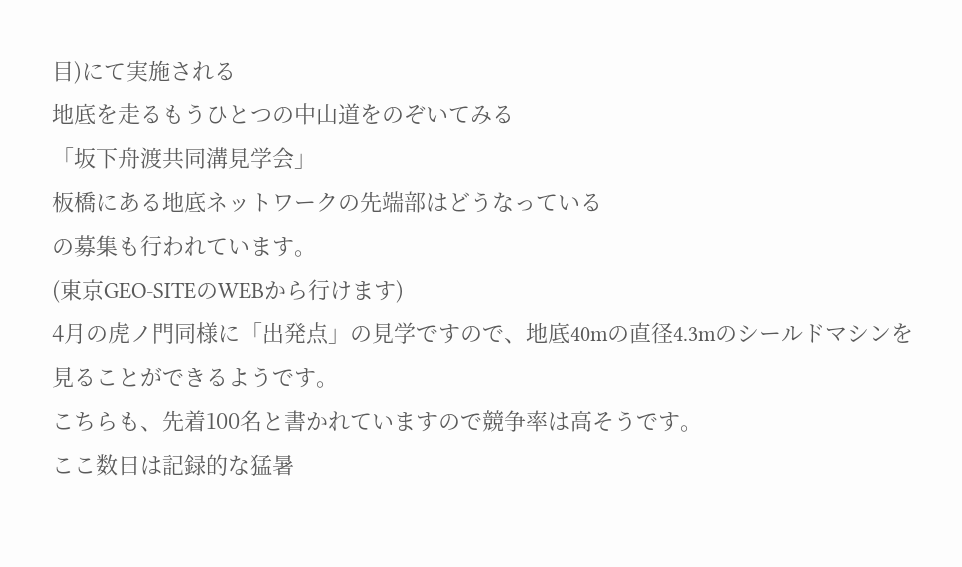目)にて実施される
地底を走るもうひとつの中山道をのぞいてみる
「坂下舟渡共同溝見学会」
板橋にある地底ネットワークの先端部はどうなっている
の募集も行われています。
(東京GEO-SITEのWEBから行けます)
4月の虎ノ門同様に「出発点」の見学ですので、地底40mの直径4.3mのシールドマシンを見ることができるようです。
こちらも、先着100名と書かれていますので競争率は高そうです。
ここ数日は記録的な猛暑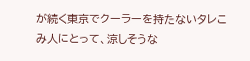が続く東京でクーラーを持たないタレこみ人にとって、涼しそうな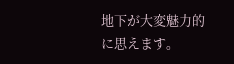地下が大変魅力的に思えます。